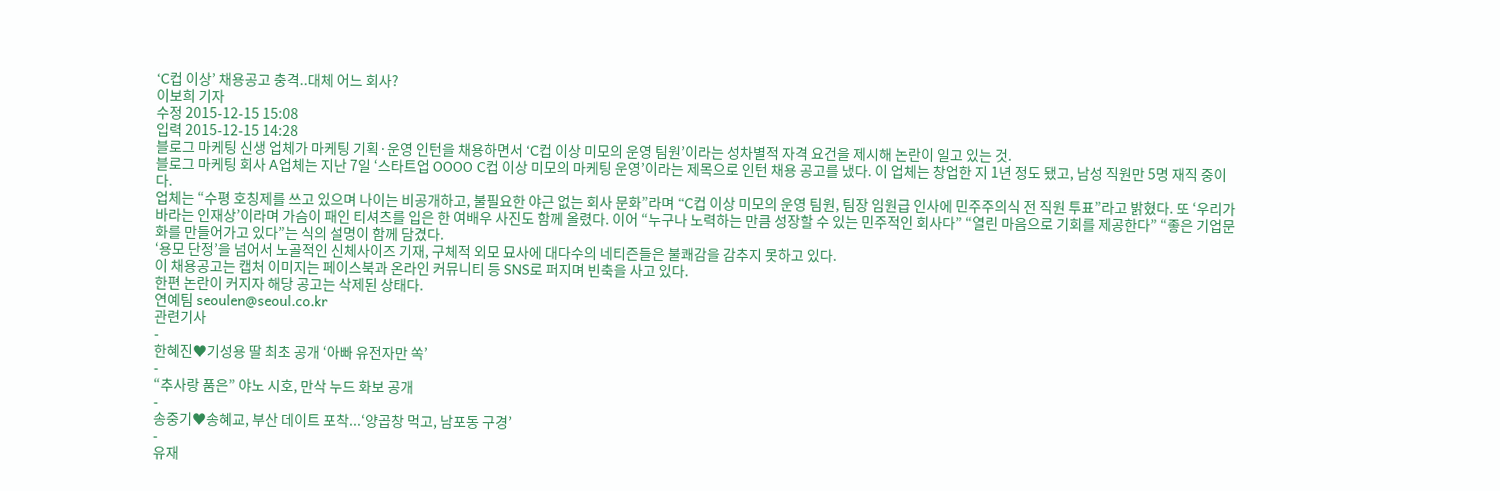‘C컵 이상’ 채용공고 충격..대체 어느 회사?
이보희 기자
수정 2015-12-15 15:08
입력 2015-12-15 14:28
블로그 마케팅 신생 업체가 마케팅 기획·운영 인턴을 채용하면서 ‘C컵 이상 미모의 운영 팀원’이라는 성차별적 자격 요건을 제시해 논란이 일고 있는 것.
블로그 마케팅 회사 A업체는 지난 7일 ‘스타트업 OOOO C컵 이상 미모의 마케팅 운영’이라는 제목으로 인턴 채용 공고를 냈다. 이 업체는 창업한 지 1년 정도 됐고, 남성 직원만 5명 재직 중이다.
업체는 “수평 호칭제를 쓰고 있으며 나이는 비공개하고, 불필요한 야근 없는 회사 문화”라며 “C컵 이상 미모의 운영 팀원, 팀장 임원급 인사에 민주주의식 전 직원 투표”라고 밝혔다. 또 ‘우리가 바라는 인재상’이라며 가슴이 패인 티셔츠를 입은 한 여배우 사진도 함께 올렸다. 이어 “누구나 노력하는 만큼 성장할 수 있는 민주적인 회사다” “열린 마음으로 기회를 제공한다” “좋은 기업문화를 만들어가고 있다”는 식의 설명이 함께 담겼다.
‘용모 단정’을 넘어서 노골적인 신체사이즈 기재, 구체적 외모 묘사에 대다수의 네티즌들은 불쾌감을 감추지 못하고 있다.
이 채용공고는 캡처 이미지는 페이스북과 온라인 커뮤니티 등 SNS로 퍼지며 빈축을 사고 있다.
한편 논란이 커지자 해당 공고는 삭제된 상태다.
연예팀 seoulen@seoul.co.kr
관련기사
-
한혜진♥기성용 딸 최초 공개 ‘아빠 유전자만 쏙’
-
“추사랑 품은” 야노 시호, 만삭 누드 화보 공개
-
송중기♥송혜교, 부산 데이트 포착...‘양곱창 먹고, 남포동 구경’
-
유재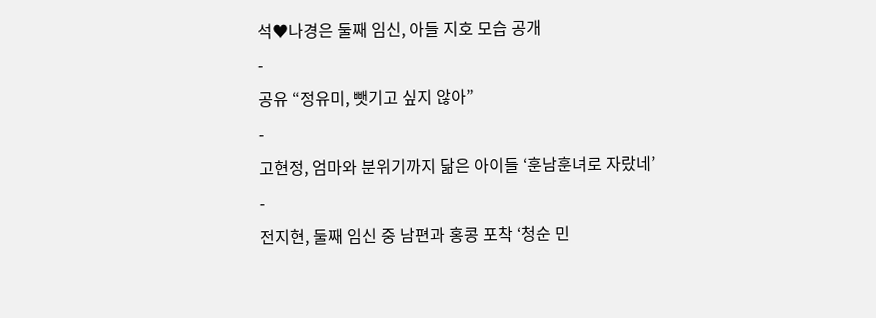석♥나경은 둘째 임신, 아들 지호 모습 공개
-
공유 “정유미, 뺏기고 싶지 않아”
-
고현정, 엄마와 분위기까지 닮은 아이들 ‘훈남훈녀로 자랐네’
-
전지현, 둘째 임신 중 남편과 홍콩 포착 ‘청순 민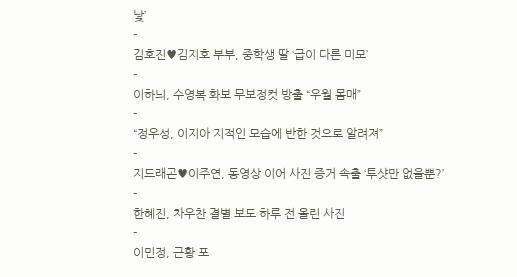낯’
-
김호진♥김지호 부부, 중학생 딸 ‘급이 다른 미모’
-
이하늬, 수영복 화보 무보정컷 방출 “우월 몸매”
-
“정우성, 이지아 지적인 모습에 반한 것으로 알려져”
-
지드래곤♥이주연, 동영상 이어 사진 증거 속출 ‘투샷만 없을뿐?’
-
한혜진, 차우찬 결별 보도 하루 전 올린 사진
-
이민정, 근황 포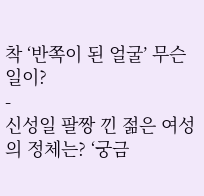착 ‘반쪽이 된 얼굴’ 무슨 일이?
-
신성일 팔짱 낀 젊은 여성의 정체는? ‘궁금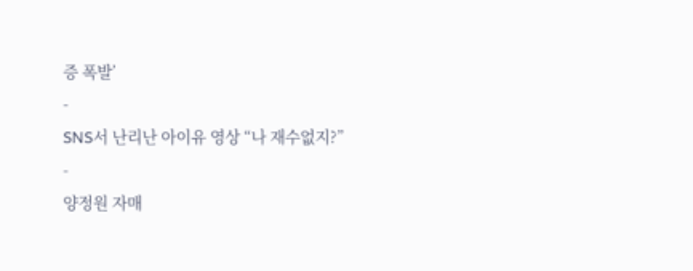증 폭발’
-
SNS서 난리난 아이유 영상 “나 재수없지?”
-
양정원 자매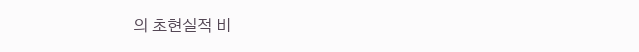의 초현실적 비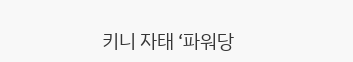키니 자태 ‘파워당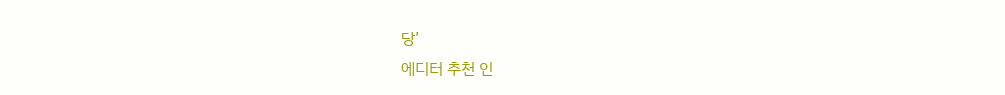당’
에디터 추천 인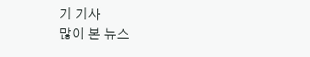기 기사
많이 본 뉴스